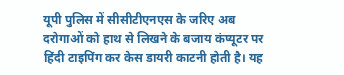यूपी पुलिस में सीसीटीएनएस के जरिए अब दरोगाओं को हाथ से लिखने के बजाय कंप्यूटर पर हिंदी टाइपिंग कर केस डायरी काटनी होती है। यह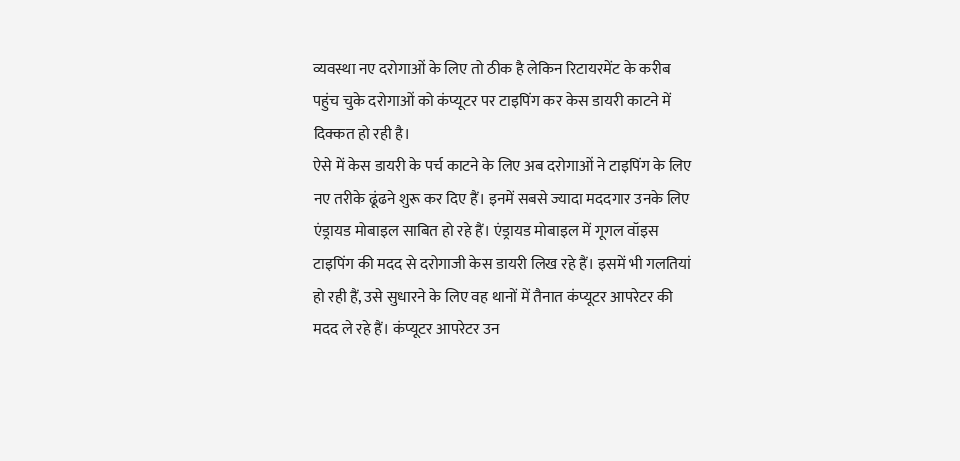व्यवस्था नए दरोगाओं के लिए तो ठीक है लेकिन रिटायरमेंट के करीब पहुंच चुके दरोगाओं को कंप्यूटर पर टाइपिंग कर केस डायरी काटने में दिक्कत हो रही है।
ऐसे में केस डायरी के पर्च काटने के लिए अब दरोगाओं ने टाइपिंग के लिए नए तरीके ढूंढने शुरू कर दिए हैं। इनमें सबसे ज्यादा मददगार उनके लिए एंड्रायड मोबाइल साबित हो रहे हैं। एंड्रायड मोबाइल में गूगल वॉइस टाइपिंग की मदद से दरोगाजी केस डायरी लिख रहे हैं। इसमें भी गलतियां हो रही हैं, उसे सुधारने के लिए वह थानों में तैनात कंप्यूटर आपरेटर की मदद ले रहे हैं। कंप्यूटर आपरेटर उन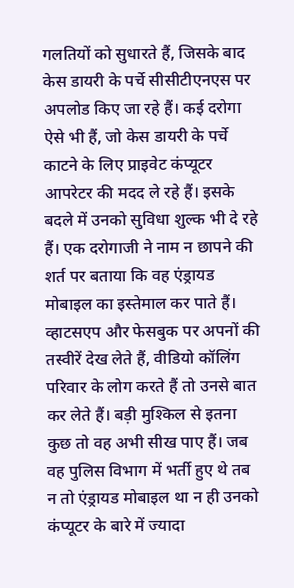गलतियों को सुधारते हैं, जिसके बाद केस डायरी के पर्चे सीसीटीएनएस पर अपलोड किए जा रहे हैं। कई दरोगा ऐसे भी हैं, जो केस डायरी के पर्चे काटने के लिए प्राइवेट कंप्यूटर आपरेटर की मदद ले रहे हैं। इसके बदले में उनको सुविधा शुल्क भी दे रहे हैं। एक दरोगाजी ने नाम न छापने की शर्त पर बताया कि वह एंड्रायड मोबाइल का इस्तेमाल कर पाते हैं। व्हाटसएप और फेसबुक पर अपनों की तस्वीरें देख लेते हैं, वीडियो कॉलिंग परिवार के लोग करते हैं तो उनसे बात कर लेते हैं। बड़ी मुश्किल से इतना कुछ तो वह अभी सीख पाए हैं। जब वह पुलिस विभाग में भर्ती हुए थे तब न तो एंड्रायड मोबाइल था न ही उनको कंप्यूटर के बारे में ज्यादा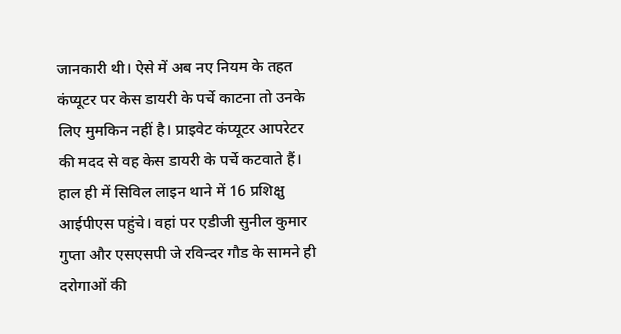जानकारी थी। ऐसे में अब नए नियम के तहत कंप्यूटर पर केस डायरी के पर्चे काटना तो उनके लिए मुमकिन नहीं है। प्राइवेट कंप्यूटर आपरेटर की मदद से वह केस डायरी के पर्चे कटवाते हैं। हाल ही में सिविल लाइन थाने में 16 प्रशिक्षु आईपीएस पहुंचे। वहां पर एडीजी सुनील कुमार गुप्ता और एसएसपी जे रविन्दर गौड के सामने ही दरोगाओं की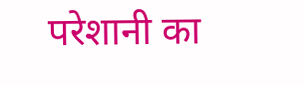परेशानी का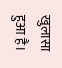खुलासा हुआ है।